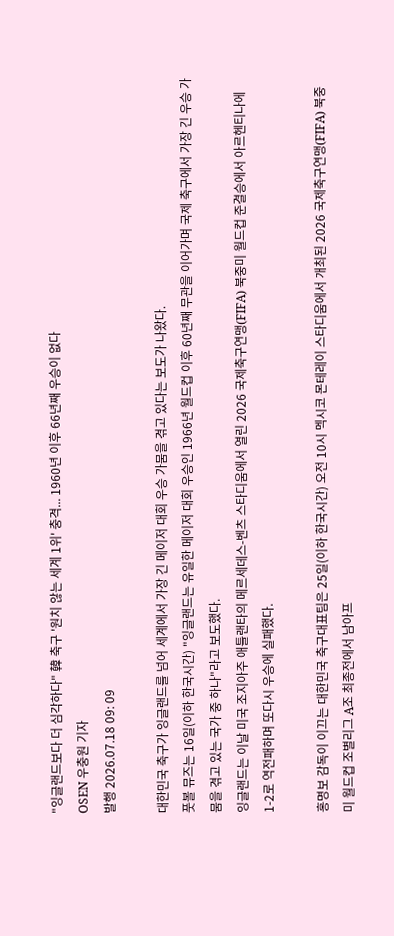"잉글랜드보다 더 심각하다" 韓 축구 '원치 않는 세계 1위' 충격... 1960년 이후 66년째 우승이 없다
OSEN 우충원 기자
발행 2026.07.18 09: 09

대한민국 축구가 잉글랜드를 넘어 세계에서 가장 긴 메이저 대회 우승 가뭄을 겪고 있다는 보도가 나왔다.
풋볼 뮤즈는 16일(이하 한국시간) "잉글랜드는 유일한 메이저 대회 우승인 1966년 월드컵 이후 60년째 무관을 이어가며 국제 축구에서 가장 긴 우승 가뭄을 겪고 있는 국가 중 하나"라고 보도했다.
잉글랜드는 이날 미국 조지아주 애틀랜타의 메르세데스-벤츠 스타디움에서 열린 2026 국제축구연맹(FIFA) 북중미 월드컵 준결승에서 아르헨티나에 1-2로 역전패하며 또다시 우승에 실패했다.

홍명보 감독이 이끄는 대한민국 축구대표팀은 25일(이하 한국시간) 오전 10시 멕시코 몬테레이 스타디움에서 개최된 2026 국제축구연맹(FIFA) 북중미 월드컵 조별리그 A조 최종전에서 남아프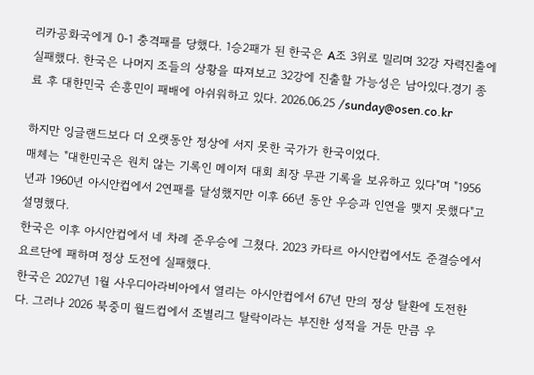리카공화국에게 0-1 충격패를 당했다. 1승2패가 된 한국은 A조 3위로 밀리며 32강 자력진출에 실패했다. 한국은 나머지 조들의 상황을 따져보고 32강에 진출할 가능성은 남아있다.경기 종료 후 대한민국 손흥민이 패배에 아쉬워하고 있다. 2026.06.25 /sunday@osen.co.kr

하지만 잉글랜드보다 더 오랫동안 정상에 서지 못한 국가가 한국이었다.
매체는 "대한민국은 원치 않는 기록인 메이저 대회 최장 무관 기록을 보유하고 있다"며 "1956년과 1960년 아시안컵에서 2연패를 달성했지만 이후 66년 동안 우승과 인연을 맺지 못했다"고 설명했다.
한국은 이후 아시안컵에서 네 차례 준우승에 그쳤다. 2023 카타르 아시안컵에서도 준결승에서 요르단에 패하며 정상 도전에 실패했다.
한국은 2027년 1월 사우디아라비아에서 열리는 아시안컵에서 67년 만의 정상 탈환에 도전한다. 그러나 2026 북중미 월드컵에서 조별리그 탈락이라는 부진한 성적을 거둔 만큼 우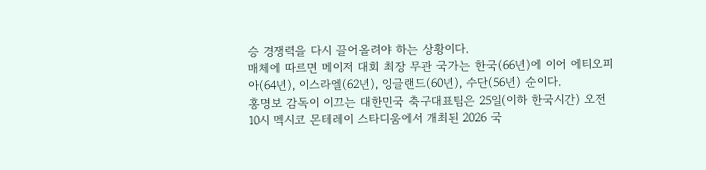승 경쟁력을 다시 끌어올려야 하는 상황이다.
매체에 따르면 메이저 대회 최장 무관 국가는 한국(66년)에 이어 에티오피아(64년), 이스라엘(62년), 잉글랜드(60년), 수단(56년) 순이다.
홍명보 감독이 이끄는 대한민국 축구대표팀은 25일(이하 한국시간) 오전 10시 멕시코 몬테레이 스타디움에서 개최된 2026 국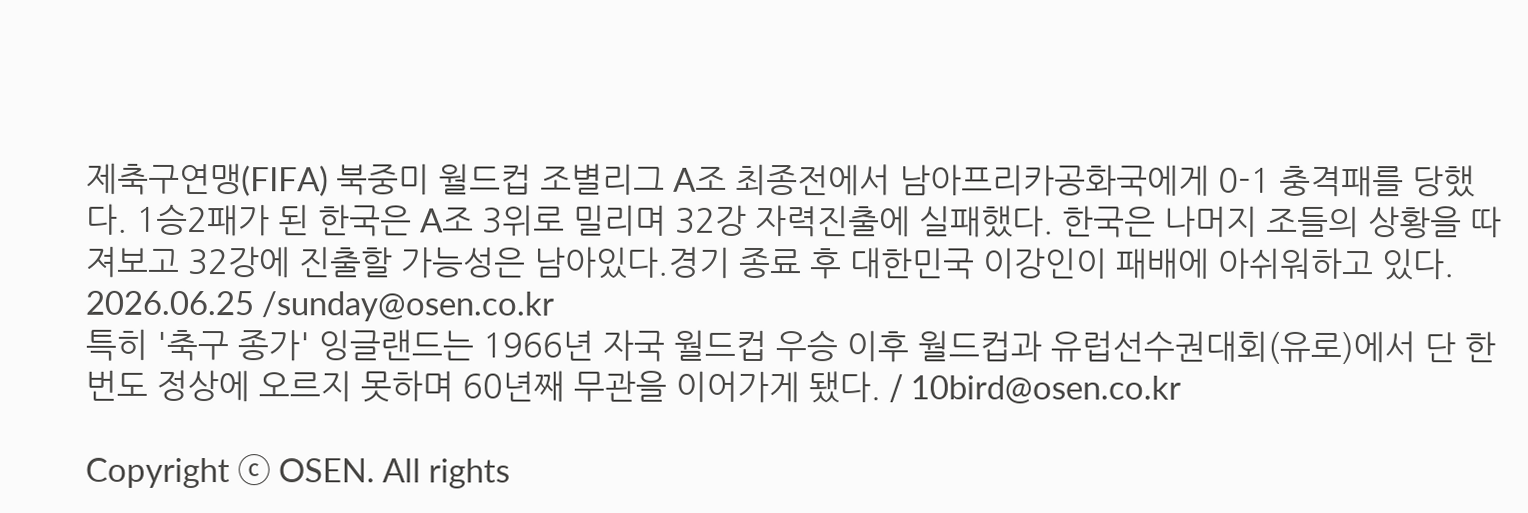제축구연맹(FIFA) 북중미 월드컵 조별리그 A조 최종전에서 남아프리카공화국에게 0-1 충격패를 당했다. 1승2패가 된 한국은 A조 3위로 밀리며 32강 자력진출에 실패했다. 한국은 나머지 조들의 상황을 따져보고 32강에 진출할 가능성은 남아있다.경기 종료 후 대한민국 이강인이 패배에 아쉬워하고 있다. 2026.06.25 /sunday@osen.co.kr
특히 '축구 종가' 잉글랜드는 1966년 자국 월드컵 우승 이후 월드컵과 유럽선수권대회(유로)에서 단 한 번도 정상에 오르지 못하며 60년째 무관을 이어가게 됐다. / 10bird@osen.co.kr

Copyright ⓒ OSEN. All rights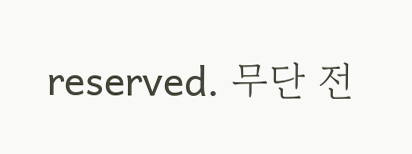reserved. 무단 전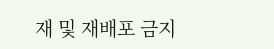재 및 재배포 금지